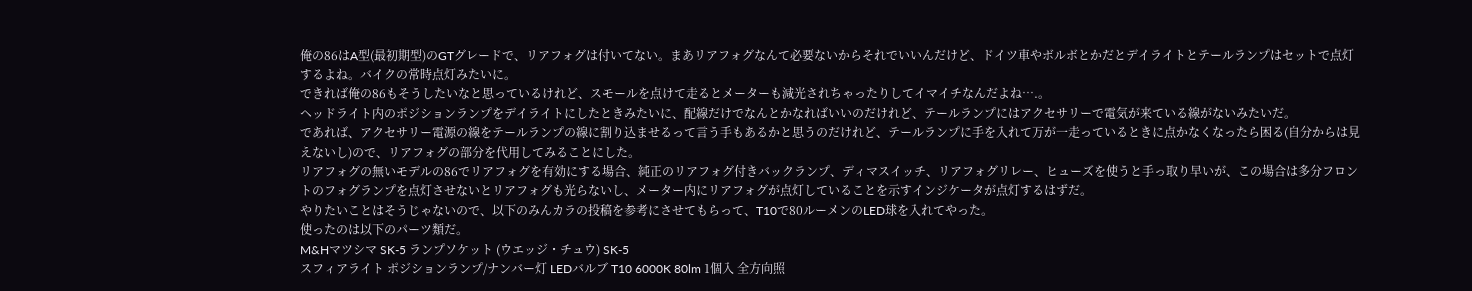俺の86はA型(最初期型)のGTグレードで、リアフォグは付いてない。まあリアフォグなんて必要ないからそれでいいんだけど、ドイツ車やボルボとかだとデイライトとテールランプはセットで点灯するよね。バイクの常時点灯みたいに。
できれば俺の86もそうしたいなと思っているけれど、スモールを点けて走るとメーターも減光されちゃったりしてイマイチなんだよね….。
ヘッドライト内のポジションランプをデイライトにしたときみたいに、配線だけでなんとかなればいいのだけれど、テールランプにはアクセサリーで電気が来ている線がないみたいだ。
であれば、アクセサリー電源の線をテールランプの線に割り込ませるって言う手もあるかと思うのだけれど、テールランプに手を入れて万が一走っているときに点かなくなったら困る(自分からは見えないし)ので、リアフォグの部分を代用してみることにした。
リアフォグの無いモデルの86でリアフォグを有効にする場合、純正のリアフォグ付きバックランプ、ディマスイッチ、リアフォグリレー、ヒューズを使うと手っ取り早いが、この場合は多分フロントのフォグランプを点灯させないとリアフォグも光らないし、メーター内にリアフォグが点灯していることを示すインジケータが点灯するはずだ。
やりたいことはそうじゃないので、以下のみんカラの投稿を参考にさせてもらって、T10で80ルーメンのLED球を入れてやった。
使ったのは以下のパーツ類だ。
M&Hマツシマ SK-5 ランプソケット (ウエッジ・チュウ) SK-5
スフィアライト ポジションランプ/ナンバー灯 LEDバルブ T10 6000K 80lm 1個入 全方向照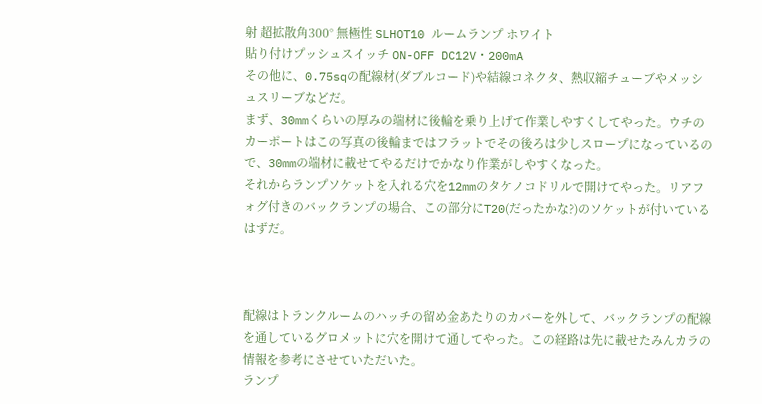射 超拡散角300° 無極性 SLHOT10 ルームランプ ホワイト
貼り付けプッシュスイッチ ON-OFF DC12V・200mA
その他に、0.75sqの配線材(ダブルコード)や結線コネクタ、熱収縮チューブやメッシュスリーブなどだ。
まず、30mmくらいの厚みの端材に後輪を乗り上げて作業しやすくしてやった。ウチのカーポートはこの写真の後輪まではフラットでその後ろは少しスロープになっているので、30mmの端材に載せてやるだけでかなり作業がしやすくなった。
それからランプソケットを入れる穴を12mmのタケノコドリルで開けてやった。リアフォグ付きのバックランプの場合、この部分にT20(だったかな?)のソケットが付いているはずだ。



配線はトランクルームのハッチの留め金あたりのカバーを外して、バックランプの配線を通しているグロメットに穴を開けて通してやった。この経路は先に載せたみんカラの情報を参考にさせていただいた。
ランプ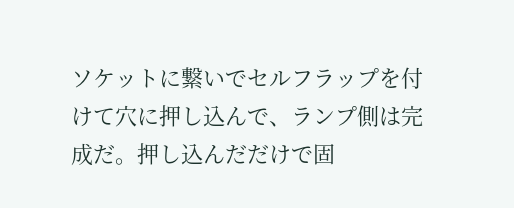ソケットに繋いでセルフラップを付けて穴に押し込んで、ランプ側は完成だ。押し込んだだけで固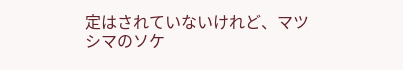定はされていないけれど、マツシマのソケ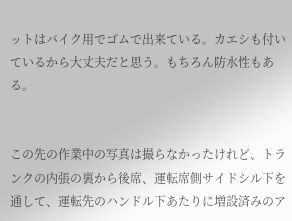ットはバイク用でゴムで出来ている。カエシも付いているから大丈夫だと思う。もちろん防水性もある。


この先の作業中の写真は撮らなかったけれど、トランクの内張の裏から後席、運転席側サイドシル下を通して、運転先のハンドル下あたりに増設済みのア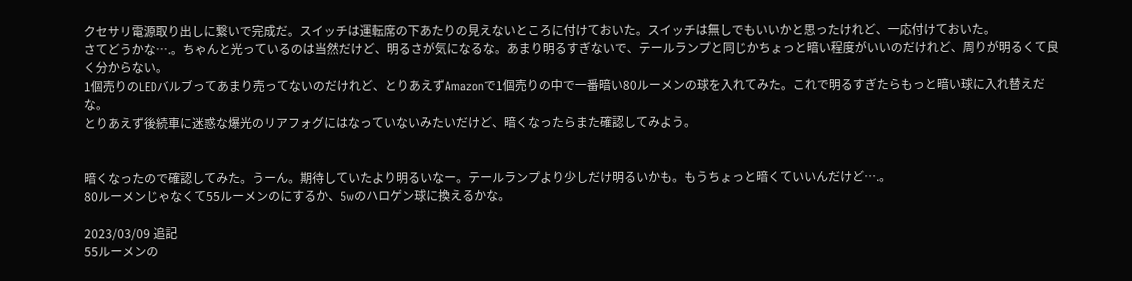クセサリ電源取り出しに繋いで完成だ。スイッチは運転席の下あたりの見えないところに付けておいた。スイッチは無しでもいいかと思ったけれど、一応付けておいた。
さてどうかな….。ちゃんと光っているのは当然だけど、明るさが気になるな。あまり明るすぎないで、テールランプと同じかちょっと暗い程度がいいのだけれど、周りが明るくて良く分からない。
1個売りのLEDバルブってあまり売ってないのだけれど、とりあえずAmazonで1個売りの中で一番暗い80ルーメンの球を入れてみた。これで明るすぎたらもっと暗い球に入れ替えだな。
とりあえず後続車に迷惑な爆光のリアフォグにはなっていないみたいだけど、暗くなったらまた確認してみよう。


暗くなったので確認してみた。うーん。期待していたより明るいなー。テールランプより少しだけ明るいかも。もうちょっと暗くていいんだけど….。
80ルーメンじゃなくて55ルーメンのにするか、5wのハロゲン球に換えるかな。

2023/03/09 追記
55ルーメンの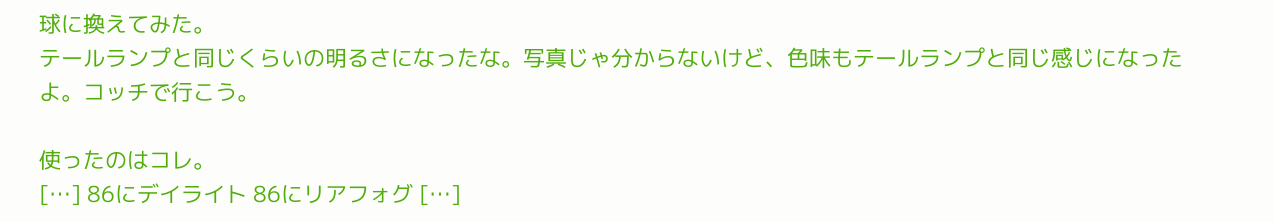球に換えてみた。
テールランプと同じくらいの明るさになったな。写真じゃ分からないけど、色味もテールランプと同じ感じになったよ。コッチで行こう。

使ったのはコレ。
[…] 86にデイライト 86にリアフォグ […]